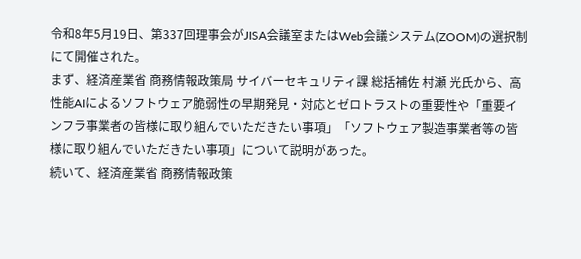令和8年5月19日、第337回理事会がJISA会議室またはWeb会議システム(ZOOM)の選択制にて開催された。
まず、経済産業省 商務情報政策局 サイバーセキュリティ課 総括補佐 村瀬 光氏から、高性能AIによるソフトウェア脆弱性の早期発見・対応とゼロトラストの重要性や「重要インフラ事業者の皆様に取り組んでいただきたい事項」「ソフトウェア製造事業者等の皆様に取り組んでいただきたい事項」について説明があった。
続いて、経済産業省 商務情報政策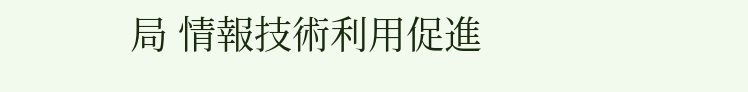局 情報技術利用促進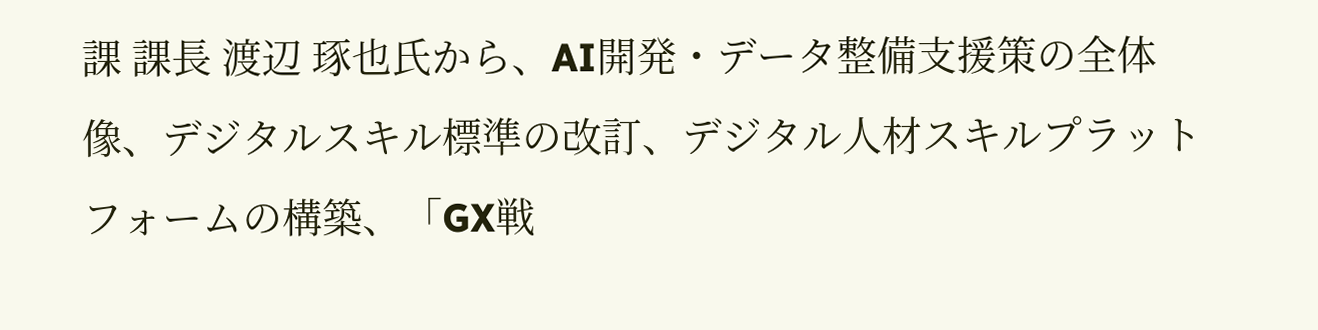課 課長 渡辺 琢也氏から、AI開発・データ整備支援策の全体像、デジタルスキル標準の改訂、デジタル人材スキルプラットフォームの構築、「GX戦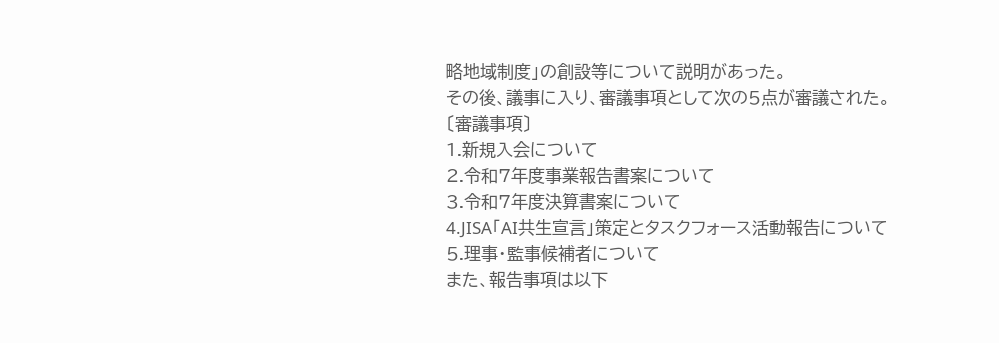略地域制度」の創設等について説明があった。
その後、議事に入り、審議事項として次の5点が審議された。
〔審議事項〕
1.新規入会について
2.令和7年度事業報告書案について
3.令和7年度決算書案について
4.JISA「AI共生宣言」策定とタスクフォース活動報告について
5.理事・監事候補者について
また、報告事項は以下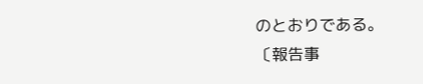のとおりである。
〔報告事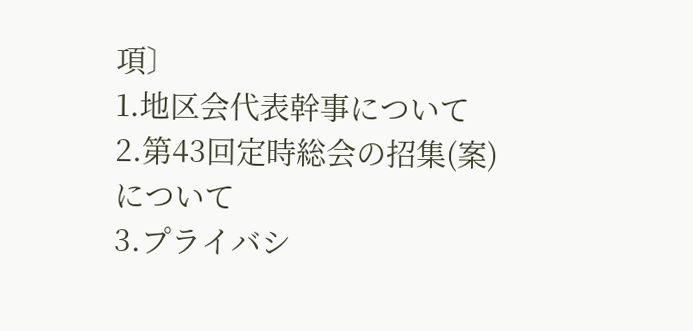項〕
1.地区会代表幹事について
2.第43回定時総会の招集(案)について
3.プライバシ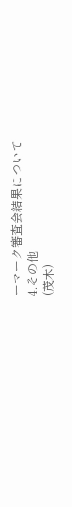ーマーク審査会結果について
4.その他
(茂木)